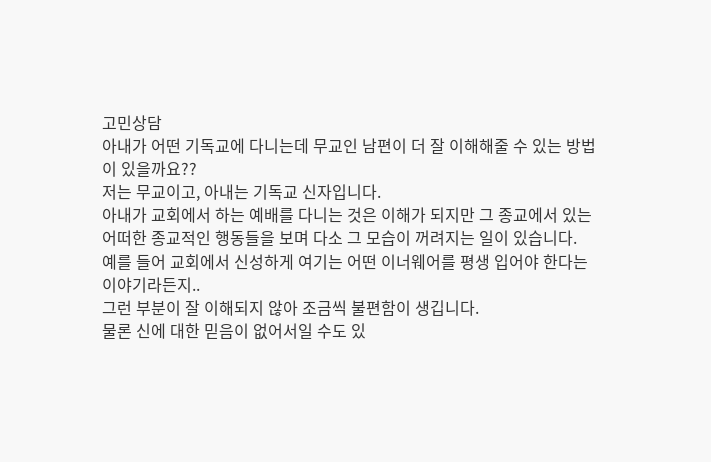고민상담
아내가 어떤 기독교에 다니는데 무교인 남편이 더 잘 이해해줄 수 있는 방법이 있을까요??
저는 무교이고, 아내는 기독교 신자입니다.
아내가 교회에서 하는 예배를 다니는 것은 이해가 되지만 그 종교에서 있는 어떠한 종교적인 행동들을 보며 다소 그 모습이 꺼려지는 일이 있습니다.
예를 들어 교회에서 신성하게 여기는 어떤 이너웨어를 평생 입어야 한다는 이야기라든지..
그런 부분이 잘 이해되지 않아 조금씩 불편함이 생깁니다.
물론 신에 대한 믿음이 없어서일 수도 있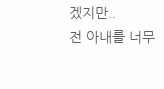겠지만..
전 아내를 너무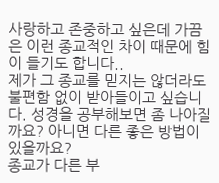사랑하고 존중하고 싶은데 가끔은 이런 종교적인 차이 때문에 힘이 들기도 합니다..
제가 그 종교를 믿지는 않더라도 불편함 없이 받아들이고 싶습니다. 성경을 공부해보면 좀 나아질까요? 아니면 다른 좋은 방법이 있을까요?
종교가 다른 부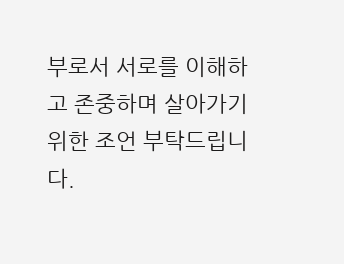부로서 서로를 이해하고 존중하며 살아가기 위한 조언 부탁드립니다.